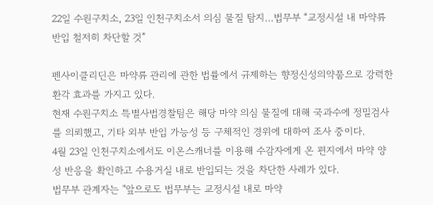22일 수원구치소, 23일 인천구치소서 의심 물질 탐지…법무부 “교정시설 내 마약류 반입 철저히 차단할 것”

펜사이클리딘은 마약류 관리에 관한 법률에서 규제하는 향정신성의약품으로 강력한 환각 효과를 가지고 있다.
현재 수원구치소 특별사법경찰팀은 해당 마약 의심 물질에 대해 국과수에 정밀검사를 의뢰했고, 기타 외부 반입 가능성 등 구체적인 경위에 대하여 조사 중이다.
4월 23일 인천구치소에서도 이온스캐너를 이용해 수감자에게 온 편지에서 마약 양성 반응을 확인하고 수용거실 내로 반입되는 것을 차단한 사례가 있다.
법무부 관계자는 "앞으로도 법무부는 교정시설 내로 마약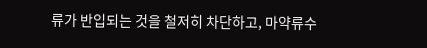류가 반입되는 것을 철저히 차단하고, 마약류수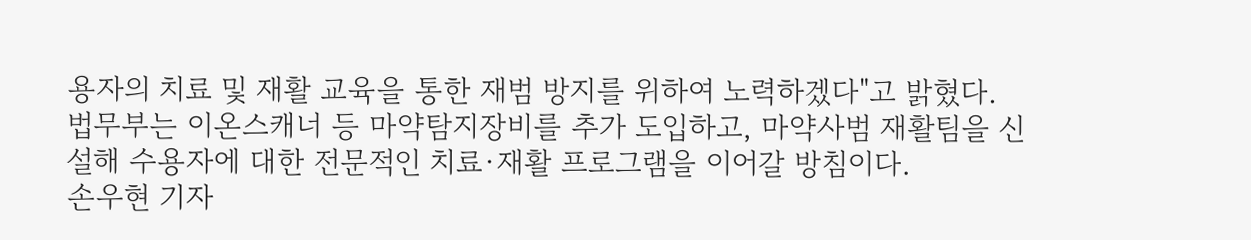용자의 치료 및 재활 교육을 통한 재범 방지를 위하여 노력하겠다"고 밝혔다.
법무부는 이온스캐너 등 마약탐지장비를 추가 도입하고, 마약사범 재활팀을 신설해 수용자에 대한 전문적인 치료·재활 프로그램을 이어갈 방침이다.
손우현 기자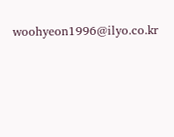woohyeon1996@ilyo.co.kr